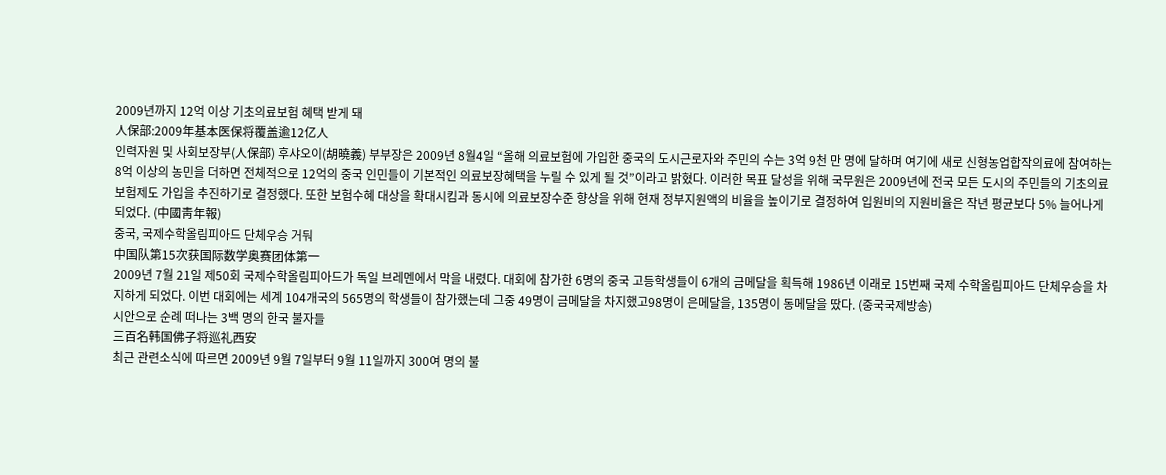2009년까지 12억 이상 기초의료보험 혜택 받게 돼
人保部:2009年基本医保将覆盖逾12亿人
인력자원 및 사회보장부(人保部) 후샤오이(胡曉義) 부부장은 2009년 8월4일 “올해 의료보험에 가입한 중국의 도시근로자와 주민의 수는 3억 9천 만 명에 달하며 여기에 새로 신형농업합작의료에 참여하는 8억 이상의 농민을 더하면 전체적으로 12억의 중국 인민들이 기본적인 의료보장혜택을 누릴 수 있게 될 것”이라고 밝혔다. 이러한 목표 달성을 위해 국무원은 2009년에 전국 모든 도시의 주민들의 기초의료보험제도 가입을 추진하기로 결정했다. 또한 보험수혜 대상을 확대시킴과 동시에 의료보장수준 향상을 위해 현재 정부지원액의 비율을 높이기로 결정하여 입원비의 지원비율은 작년 평균보다 5% 늘어나게 되었다. (中國靑年報)
중국, 국제수학올림피아드 단체우승 거둬
中国队第15次获国际数学奥赛团体第一
2009년 7월 21일 제50회 국제수학올림피아드가 독일 브레멘에서 막을 내렸다. 대회에 참가한 6명의 중국 고등학생들이 6개의 금메달을 획득해 1986년 이래로 15번째 국제 수학올림피아드 단체우승을 차지하게 되었다. 이번 대회에는 세계 104개국의 565명의 학생들이 참가했는데 그중 49명이 금메달을 차지했고98명이 은메달을, 135명이 동메달을 땄다. (중국국제방송)
시안으로 순례 떠나는 3백 명의 한국 불자들
三百名韩国佛子将巡礼西安
최근 관련소식에 따르면 2009년 9월 7일부터 9월 11일까지 300여 명의 불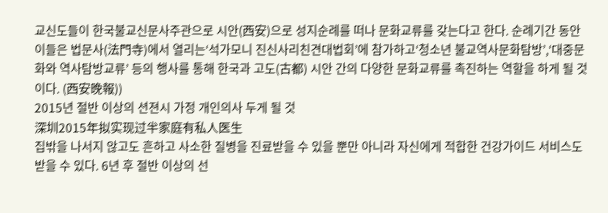교신도들이 한국불교신문사주관으로 시안(西安)으로 성지순례를 떠나 문화교류를 갖는다고 한다. 순례기간 동안 이들은 법문사(法門寺)에서 열리는‘석가모니 진신사리친견대법회’에 참가하고‘청소년 불교역사문화탐방’,‘대중문화와 역사탐방교류’ 등의 행사를 통해 한국과 고도(古都) 시안 간의 다양한 문화교류를 촉진하는 역할을 하게 될 것이다. (西安晩報))
2015년 절반 이상의 션젼시 가정 개인의사 두게 될 것
深圳2015年拟实现过半家庭有私人医生
집밖을 나서지 않고도 흔하고 사소한 질병을 진료받을 수 있을 뿐만 아니라 자신에게 적합한 건강가이드 서비스도 받을 수 있다. 6년 후 절반 이상의 선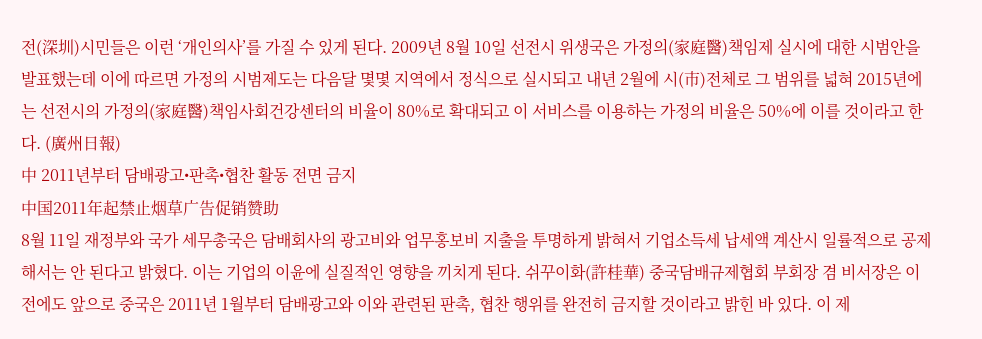전(深圳)시민들은 이런 ‘개인의사’를 가질 수 있게 된다. 2009년 8월 10일 선전시 위생국은 가정의(家庭醫)책임제 실시에 대한 시범안을 발표했는데 이에 따르면 가정의 시범제도는 다음달 몇몇 지역에서 정식으로 실시되고 내년 2월에 시(市)전체로 그 범위를 넓혀 2015년에는 선전시의 가정의(家庭醫)책임사회건강센터의 비율이 80%로 확대되고 이 서비스를 이용하는 가정의 비율은 50%에 이를 것이라고 한다. (廣州日報)
中 2011년부터 담배광고•판촉•협찬 활동 전면 금지
中国2011年起禁止烟草广告促销赞助
8월 11일 재정부와 국가 세무총국은 담배회사의 광고비와 업무홍보비 지출을 투명하게 밝혀서 기업소득세 납세액 계산시 일률적으로 공제해서는 안 된다고 밝혔다. 이는 기업의 이윤에 실질적인 영향을 끼치게 된다. 쉬꾸이화(許桂華) 중국담배규제협회 부회장 겸 비서장은 이전에도 앞으로 중국은 2011년 1월부터 담배광고와 이와 관련된 판촉, 협찬 행위를 완전히 금지할 것이라고 밝힌 바 있다. 이 제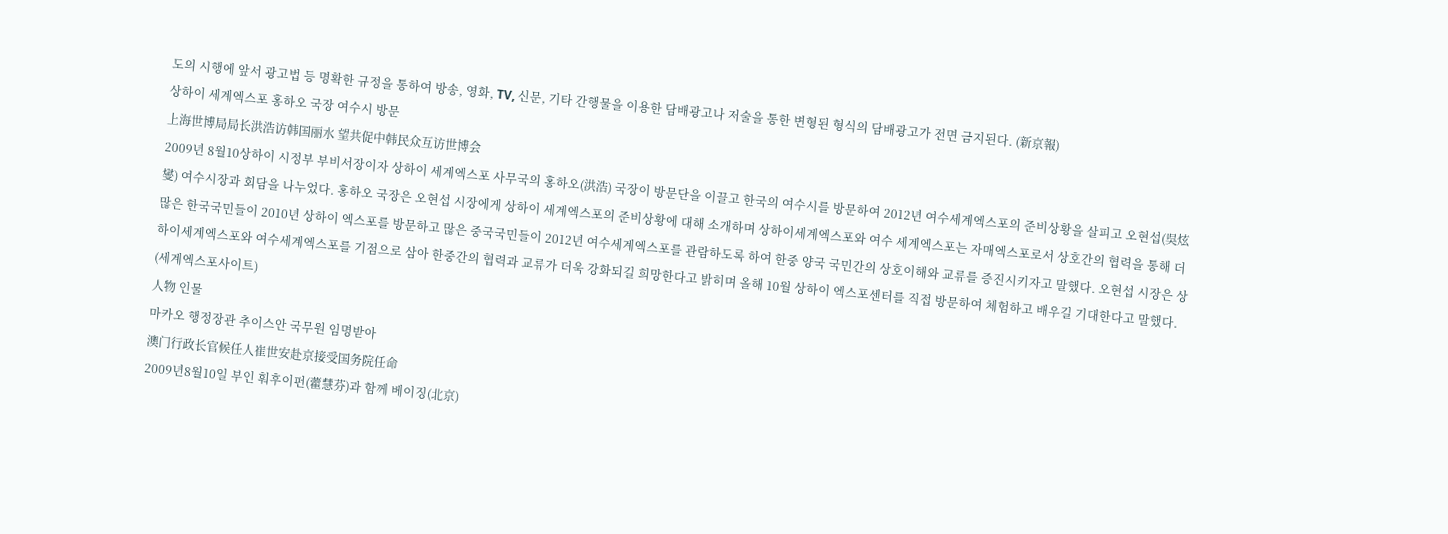도의 시행에 앞서 광고법 등 명확한 규정을 통하여 방송, 영화, TV, 신문, 기타 간행물을 이용한 담배광고나 저술을 통한 변형된 형식의 담배광고가 전면 금지된다. (新京報)
상하이 세계엑스포 홍하오 국장 여수시 방문
上海世博局局长洪浩访韩国丽水 望共促中韩民众互访世博会
2009년 8월10상하이 시정부 부비서장이자 상하이 세계엑스포 사무국의 홍하오(洪浩) 국장이 방문단을 이끌고 한국의 여수시를 방문하여 2012년 여수세계엑스포의 준비상황을 살피고 오현섭(吳炫燮) 여수시장과 회담을 나누었다. 홍하오 국장은 오현섭 시장에게 상하이 세계엑스포의 준비상황에 대해 소개하며 상하이세계엑스포와 여수 세계엑스포는 자매엑스포로서 상호간의 협력을 통해 더 많은 한국국민들이 2010년 상하이 엑스포를 방문하고 많은 중국국민들이 2012년 여수세계엑스포를 관람하도록 하여 한중 양국 국민간의 상호이해와 교류를 증진시키자고 말했다. 오현섭 시장은 상하이세계엑스포와 여수세계엑스포를 기점으로 삼아 한중간의 협력과 교류가 더욱 강화되길 희망한다고 밝히며 올해 10월 상하이 엑스포센터를 직접 방문하여 체험하고 배우길 기대한다고 말했다. (세계엑스포사이트)
人物 인물
마카오 행정장관 추이스안 국무원 임명받아
澳门行政长官候任人崔世安赴京接受国务院任命
2009년8월10일 부인 훠후이펀(藿慧芬)과 함께 베이징(北京)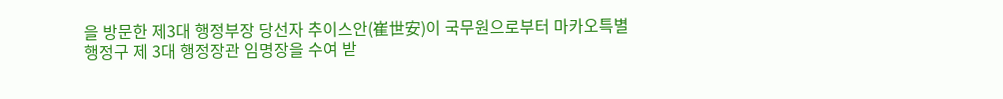을 방문한 제3대 행정부장 당선자 추이스안(崔世安)이 국무원으로부터 마카오특별행정구 제 3대 행정장관 임명장을 수여 받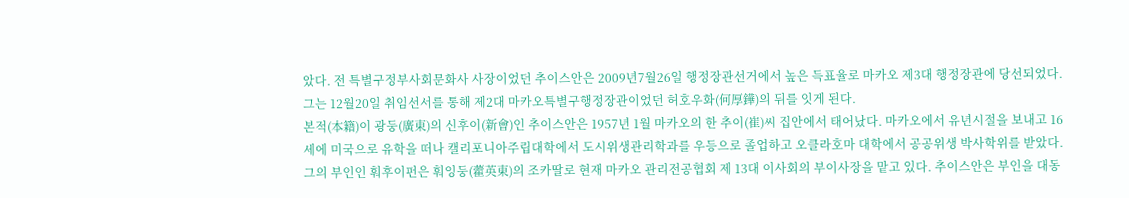았다. 전 특별구정부사회문화사 사장이었던 추이스안은 2009년7월26일 행정장관선거에서 높은 득표율로 마카오 제3대 행정장관에 당선되었다. 그는 12월20일 취임선서를 통해 제2대 마카오특별구행정장관이었던 허호우화(何厚鏵)의 뒤를 잇게 된다.
본적(本籍)이 광둥(廣東)의 신후이(新會)인 추이스안은 1957년 1월 마카오의 한 추이(崔)씨 집안에서 태어났다. 마카오에서 유년시절을 보내고 16세에 미국으로 유학을 떠나 캘리포니아주립대학에서 도시위생관리학과를 우등으로 졸업하고 오클라호마 대학에서 공공위생 박사학위를 받았다. 그의 부인인 훠후이펀은 훠잉둥(藿英東)의 조카딸로 현재 마카오 관리전공협회 제 13대 이사회의 부이사장을 맡고 있다. 추이스안은 부인을 대동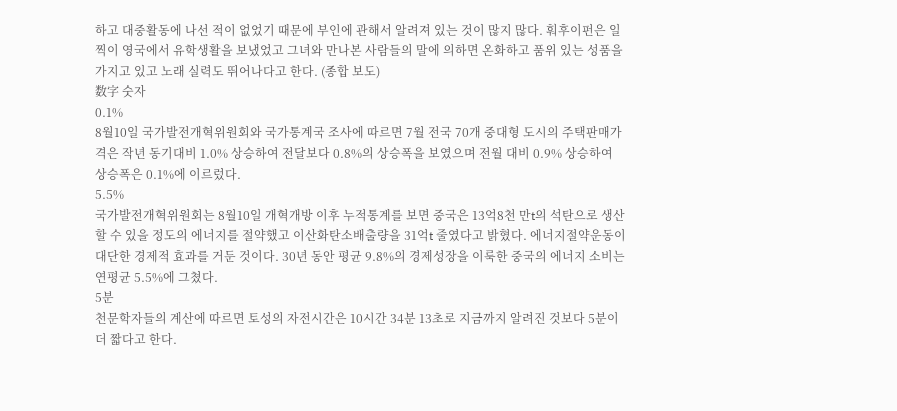하고 대중활동에 나선 적이 없었기 때문에 부인에 관해서 알려져 있는 것이 많지 많다. 훠후이펀은 일찍이 영국에서 유학생활을 보냈었고 그녀와 만나본 사람들의 말에 의하면 온화하고 품위 있는 성품을 가지고 있고 노래 실력도 뛰어나다고 한다. (종합 보도)
数字 숫자
0.1%
8월10일 국가발전개혁위원회와 국가통계국 조사에 따르면 7월 전국 70개 중대형 도시의 주택판매가격은 작년 동기대비 1.0% 상승하여 전달보다 0.8%의 상승폭을 보였으며 전월 대비 0.9% 상승하여 상승폭은 0.1%에 이르렀다.
5.5%
국가발전개혁위원회는 8월10일 개혁개방 이후 누적통계를 보면 중국은 13억8천 만t의 석탄으로 생산할 수 있을 정도의 에너지를 절약했고 이산화탄소배출량을 31억t 줄였다고 밝혔다. 에너지절약운동이 대단한 경제적 효과를 거둔 것이다. 30년 동안 평균 9.8%의 경제성장을 이룩한 중국의 에너지 소비는 연평균 5.5%에 그쳤다.
5분
천문학자들의 계산에 따르면 토성의 자전시간은 10시간 34분 13초로 지금까지 알려진 것보다 5분이 더 짧다고 한다.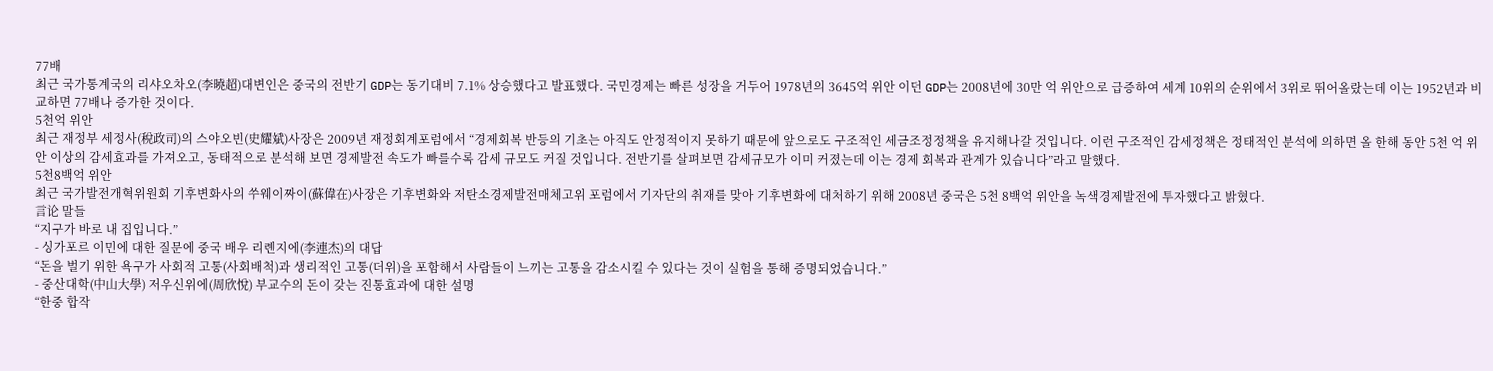77배
최근 국가통계국의 리샤오차오(李曉超)대변인은 중국의 전반기 GDP는 동기대비 7.1% 상승했다고 발표했다. 국민경제는 빠른 성장을 거두어 1978년의 3645억 위안 이던 GDP는 2008년에 30만 억 위안으로 급증하여 세계 10위의 순위에서 3위로 뛰어올랐는데 이는 1952년과 비교하면 77배나 증가한 것이다.
5천억 위안
최근 재정부 세정사(稅政司)의 스야오빈(史耀斌)사장은 2009년 재정회계포럼에서 “경제회복 반등의 기초는 아직도 안정적이지 못하기 때문에 앞으로도 구조적인 세금조정정책을 유지해나갈 것입니다. 이런 구조적인 감세정책은 정태적인 분석에 의하면 올 한해 동안 5천 억 위안 이상의 감세효과를 가져오고, 동태적으로 분석해 보면 경제발전 속도가 빠를수록 감세 규모도 커질 것입니다. 전반기를 살펴보면 감세규모가 이미 커졌는데 이는 경제 회복과 관계가 있습니다”라고 말했다.
5천8백억 위안
최근 국가발전개혁위원회 기후변화사의 쑤웨이짜이(蘇偉在)사장은 기후변화와 저탄소경제발전매체고위 포럼에서 기자단의 취재를 맞아 기후변화에 대처하기 위해 2008년 중국은 5천 8백억 위안을 녹색경제발전에 투자했다고 밝혔다.
言论 말들
“지구가 바로 내 집입니다.”
- 싱가포르 이민에 대한 질문에 중국 배우 리롄지에(李連杰)의 대답
“돈을 벌기 위한 욕구가 사회적 고통(사회배척)과 생리적인 고통(더위)을 포함해서 사람들이 느끼는 고통을 감소시킬 수 있다는 것이 실험을 통해 증명되었습니다.”
- 중산대학(中山大學) 저우신위에(周欣悅) 부교수의 돈이 갖는 진통효과에 대한 설명
“한중 합작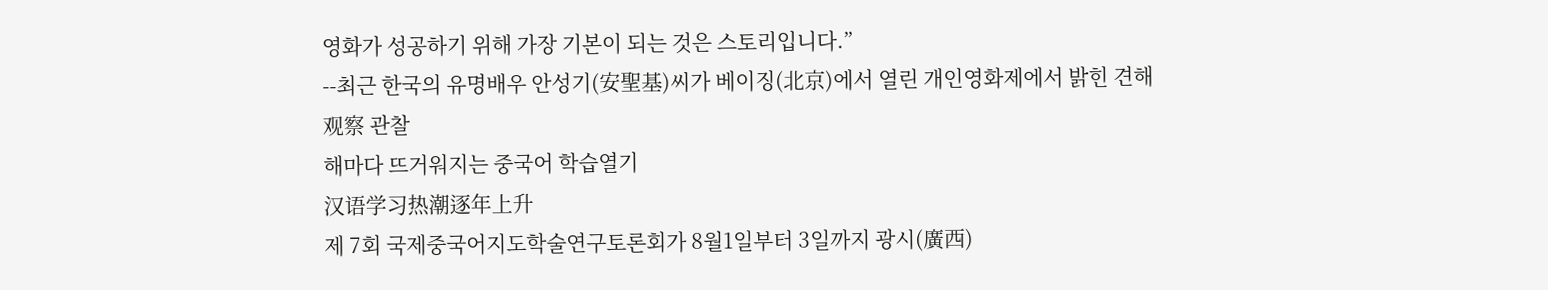영화가 성공하기 위해 가장 기본이 되는 것은 스토리입니다.”
--최근 한국의 유명배우 안성기(安聖基)씨가 베이징(北京)에서 열린 개인영화제에서 밝힌 견해
观察 관찰
해마다 뜨거워지는 중국어 학습열기
汉语学习热潮逐年上升
제 7회 국제중국어지도학술연구토론회가 8월1일부터 3일까지 광시(廣西)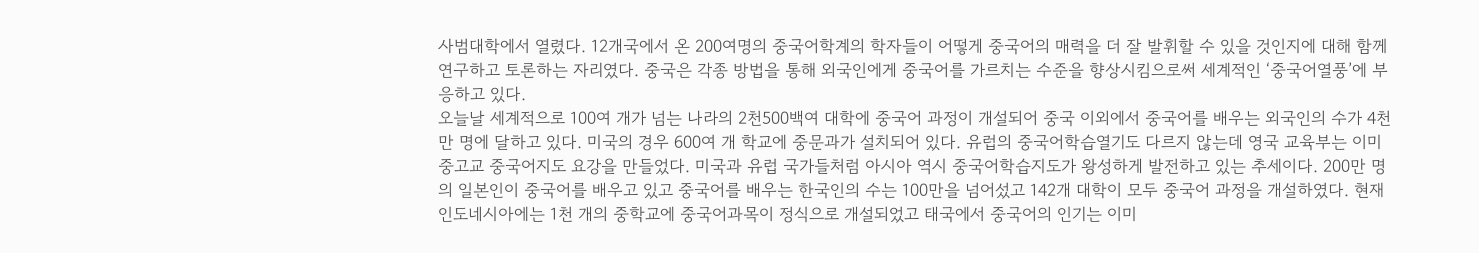사범대학에서 열렸다. 12개국에서 온 200여명의 중국어학계의 학자들이 어떻게 중국어의 매력을 더 잘 발휘할 수 있을 것인지에 대해 함께 연구하고 토론하는 자리였다. 중국은 각종 방법을 통해 외국인에게 중국어를 가르치는 수준을 향상시킴으로써 세계적인 ‘중국어열풍’에 부응하고 있다.
오늘날 세계적으로 100여 개가 넘는 나라의 2천500백여 대학에 중국어 과정이 개설되어 중국 이외에서 중국어를 배우는 외국인의 수가 4천만 명에 달하고 있다. 미국의 경우 600여 개 학교에 중문과가 설치되어 있다. 유럽의 중국어학습열기도 다르지 않는데 영국 교육부는 이미 중고교 중국어지도 요강을 만들었다. 미국과 유럽 국가들처럼 아시아 역시 중국어학습지도가 왕성하게 발전하고 있는 추세이다. 200만 명의 일본인이 중국어를 배우고 있고 중국어를 배우는 한국인의 수는 100만을 넘어섰고 142개 대학이 모두 중국어 과정을 개설하였다. 현재 인도네시아에는 1천 개의 중학교에 중국어과목이 정식으로 개설되었고 태국에서 중국어의 인기는 이미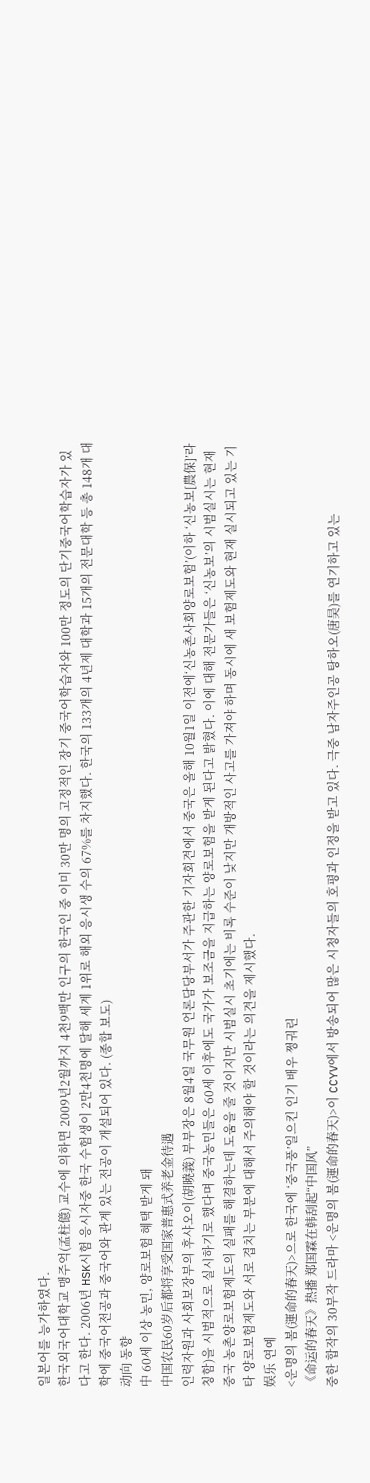일본어를 능가하였다.
한국외국어대학교 맹주억(孟柱億) 교수에 의하면 2009년2월까지 4천9백만 인구의 한국인 중 이미 30만 명의 고정적인 장기 중국어학습자와 100만 정도의 단기중국어학습자가 있다고 한다. 2006년 HSK시험 응시자중 한국 수험생이 2만4천명에 달해 세계 1위로 해외 응시생 수의 67%를 차지했다. 한국의 133개의 4년제 대학과 15개의 전문대학 등 총 148개 대학에 중국어전공과 중국어와 관계 있는 전공이 개설되어 있다. (종합 보도)
动向 동향
中 60세 이상 농민, 양로보험 혜택 받게 돼
中国农民60岁后都将享受国家普惠式养老金待遇
인력자원과 사회보장부의 후샤오이(胡曉義) 부부장은 8월4일 국무원 언론담당부서가 주관한 기자회견에서 중국은 올해 10월1일 이전에‘신농촌사회양로보험’(이하 ‘신농보[農保]’라 칭함)을 시범적으로 실시하기로 했다며 중국농민들은 60세 이후에도 국가가 보조금을 지급하는 양로보험을 받게 된다고 밝혔다. 이에 대해 전문가들은 ‘신농보’의 시범실시는 현재 중국 농촌양로보험제도의 실패를 해결하는데 도움을 줄 것이지만 시범실시 초기에는 비록 수준이 낮지만 개방적인 사고를 가져야 하며 동시에 새 보험제도와 현재 실시되고 있는 기타 양로보험제도와 서로 겹치는 부분에 대해서 주의해야 할 것이라는 의견을 제시했다.
娱乐 연예
<운명의 봄(運命的春天)>으로 한국에 ‘중국풍’일으킨 인기 배우 쩡궈린
《命运的春天》热播 郑国霖在韩刮起“中国风”
중한 합작의 30부작 드라마 <운명의 봄(運命的春天)>이 CCYV에서 방송되어 많은 시청자들의 호평과 인정을 받고 있다. 극중 남자주인공 탕하오(唐昊)를 연기하고 있는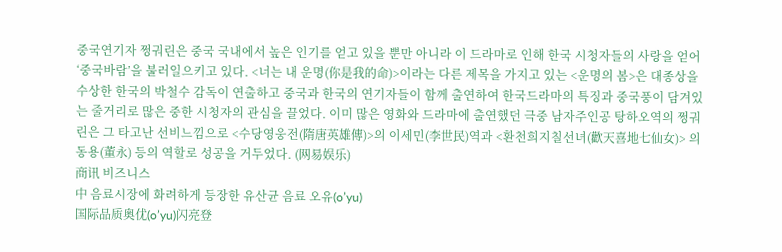중국연기자 쩡궈린은 중국 국내에서 높은 인기를 얻고 있을 뿐만 아니라 이 드라마로 인해 한국 시청자들의 사랑을 얻어 ‘중국바람’을 불러일으키고 있다. <너는 내 운명(你是我的命)>이라는 다른 제목을 가지고 있는 <운명의 봄>은 대종상을 수상한 한국의 박철수 감독이 연출하고 중국과 한국의 연기자들이 함께 출연하여 한국드라마의 특징과 중국풍이 담겨있는 줄거리로 많은 중한 시청자의 관심을 끌었다. 이미 많은 영화와 드라마에 출연했던 극중 남자주인공 탕하오역의 쩡궈린은 그 타고난 선비느낌으로 <수당영웅전(隋唐英雄傳)>의 이세민(李世民)역과 <환천희지칠선녀(歡天喜地七仙女)> 의 동용(董永) 등의 역할로 성공을 거두었다. (网易娱乐)
商讯 비즈니스
中 음료시장에 화려하게 등장한 유산균 음료 오유(o’yu)
国际品质奥优(o’yu)闪亮登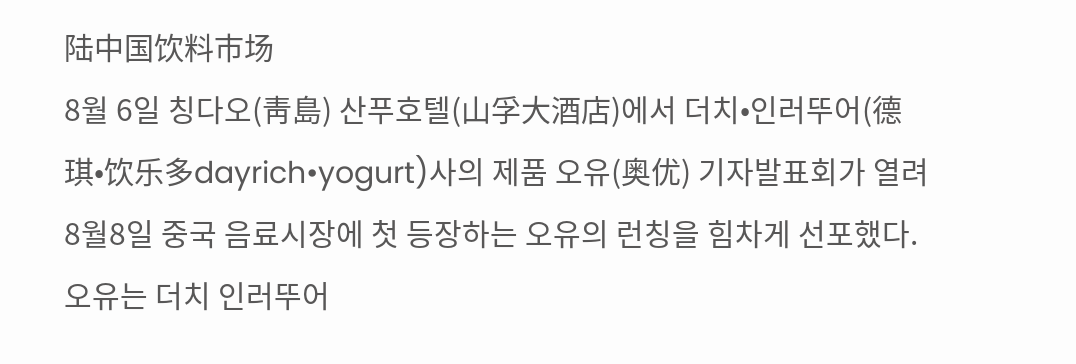陆中国饮料市场
8월 6일 칭다오(靑島) 산푸호텔(山孚大酒店)에서 더치•인러뚜어(德琪•饮乐多dayrich•yogurt)사의 제품 오유(奥优) 기자발표회가 열려 8월8일 중국 음료시장에 첫 등장하는 오유의 런칭을 힘차게 선포했다. 오유는 더치 인러뚜어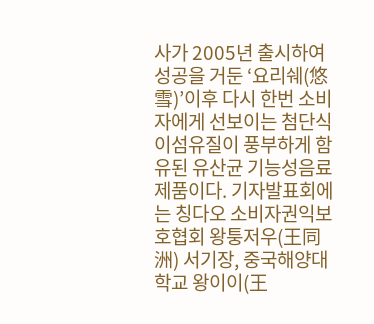사가 2005년 출시하여 성공을 거둔 ‘요리쉐(悠雪)’이후 다시 한번 소비자에게 선보이는 첨단식이섬유질이 풍부하게 함유된 유산균 기능성음료 제품이다. 기자발표회에는 칭다오 소비자권익보호협회 왕퉁저우(王同洲) 서기장, 중국해양대학교 왕이이(王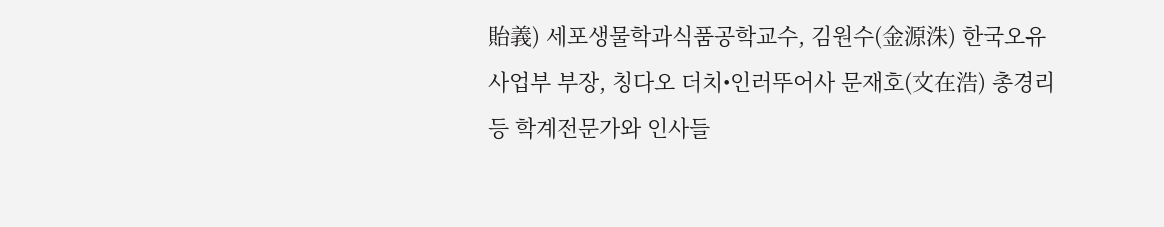貽義) 세포생물학과식품공학교수, 김원수(金源洙) 한국오유사업부 부장, 칭다오 더치•인러뚜어사 문재호(文在浩) 총경리 등 학계전문가와 인사들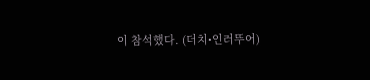이 참석했다. (더치•인러뚜어)